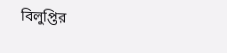বিলুপ্তির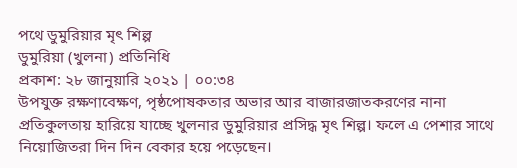পথে ডুমুরিয়ার মৃৎ শিল্প
ডুমুরিয়া (খুলনা) প্রতিনিধি
প্রকাশ: ২৮ জানুয়ারি ২০২১ | ০০:৩৪
উপযুক্ত রক্ষণাবেক্ষণ, পৃষ্ঠপোষকতার অভার আর বাজারজাতকরণের নানা প্রতিকুলতায় হারিয়ে যাচ্ছে খুলনার ডুমুরিয়ার প্রসিদ্ধ মৃৎ শিল্প। ফলে এ পেশার সাথে নিয়োজিতরা দিন দিন বেকার হয়ে পড়েছেন।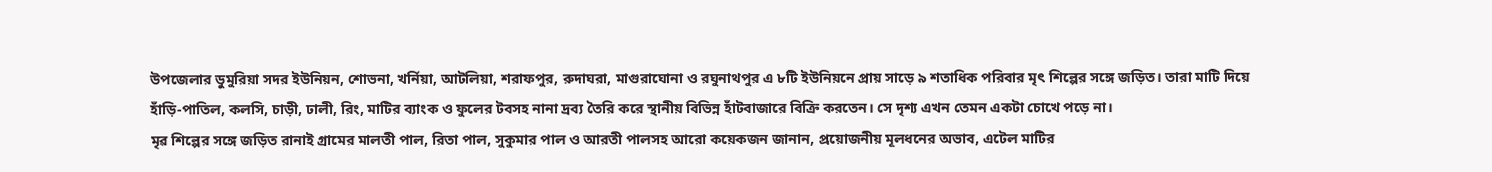উপজেলার ডুমুরিয়া সদর ইউনিয়ন, শোভনা, খর্নিয়া, আটলিয়া, শরাফপুর, রুদাঘরা, মাগুরাঘোনা ও রঘুনাথপুর এ ৮টি ইউনিয়নে প্রায় সাড়ে ৯ শতাধিক পরিবার মৃৎ শিল্পের সঙ্গে জড়িত। তারা মাটি দিয়ে হাঁড়ি-পাতিল, কলসি, চাড়ী, ঢালী, রিং, মাটির ব্যাংক ও ফুলের টবসহ নানা দ্রব্য তৈরি করে স্থানীয় বিভিন্ন হাঁটবাজারে বিক্রি করতেন। সে দৃশ্য এখন তেমন একটা চোখে পড়ে না।
মৃৱ শিল্পের সঙ্গে জড়িত রানাই গ্রামের মালতী পাল, রিতা পাল, সুকুমার পাল ও আরতী পালসহ আরো কয়েকজন জানান, প্রয়োজনীয় মূলধনের অভাব, এটেল মাটির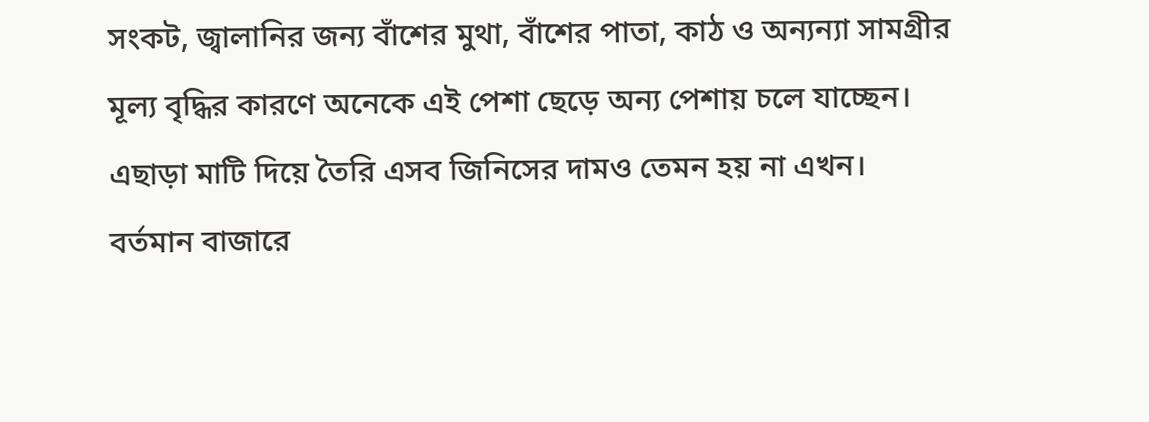সংকট, জ্বালানির জন্য বাঁশের মুথা, বাঁশের পাতা, কাঠ ও অন্যন্যা সামগ্রীর মূল্য বৃদ্ধির কারণে অনেকে এই পেশা ছেড়ে অন্য পেশায় চলে যাচ্ছেন। এছাড়া মাটি দিয়ে তৈরি এসব জিনিসের দামও তেমন হয় না এখন। বর্তমান বাজারে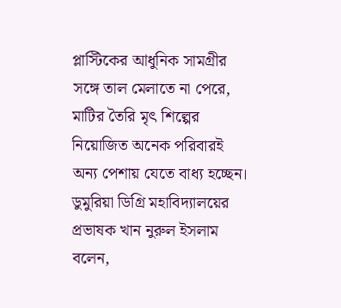প্লাস্টিকের আধুনিক সামগ্রীর সঙ্গে তাল মেলাতে না পেরে, মাটির তৈরি মৃৎ শিল্পের নিয়োজিত অনেক পরিবারই অন্য পেশায় যেতে বাধ্য হচ্ছেন।
ডুমুরিয়া ডিগ্রি মহাবিদ্যালয়ের প্রভাষক খান নুরুল ইসলাম বলেন,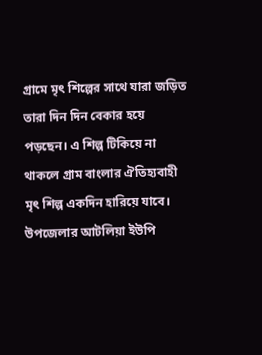গ্রামে মৃৎ শিল্পের সাথে যারা জড়িত তারা দিন দিন বেকার হয়ে পড়ছেন। এ শিল্প টিকিয়ে না থাকলে গ্রাম বাংলার ঐতিহ্যবাহী মৃৎ শিল্প একদিন হারিয়ে যাবে।
উপজেলার আটলিয়া ইউপি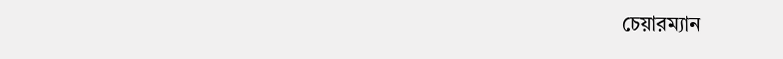চেয়ারম্যান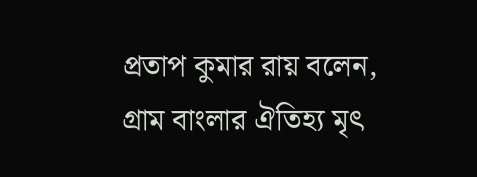প্রতাপ কুমার রায় বলেন, গ্রাম বাংলার ঐতিহ্য মৃৎ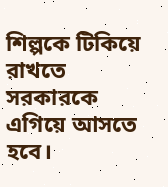শিল্পকে টিকিয়ে রাখতে সরকারকে এগিয়ে আসতে হবে।